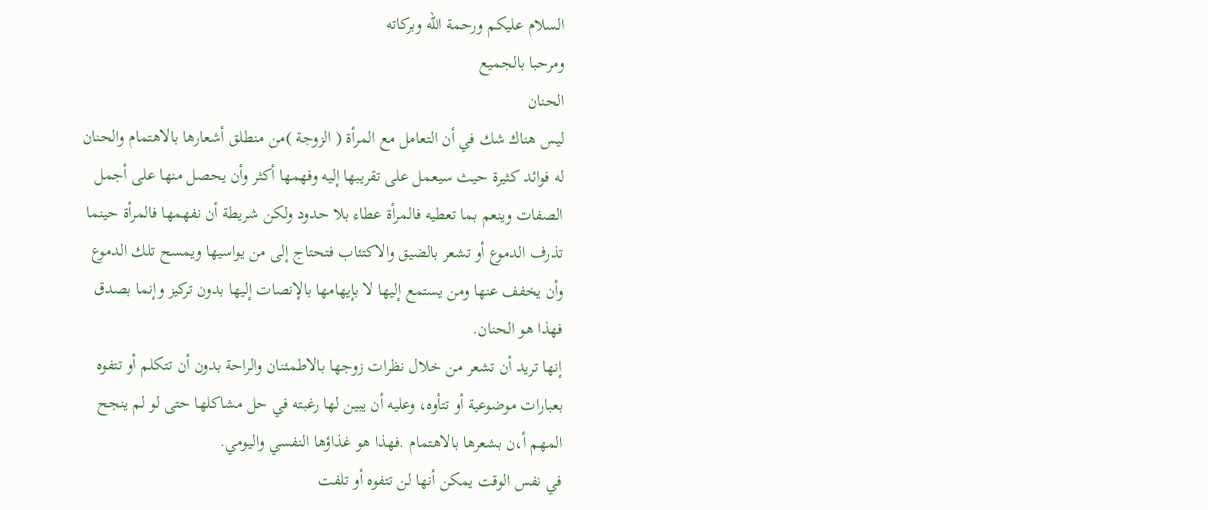السلام عليكم ورحمة الله وبركاته
ومرحبا بالجميع
الحنان
ليس هناك شك في أن التعامل مع المرأة ( الزوجة )من منطلق أشعارها بالاهتمام والحنان له فوائد كثيرة حيث سيعمل على تقريبها إليه وفهمها أكثر وأن يحصل منها على أجمل الصفات وينعم بما تعطيه فالمرأة عطاء بلا حدود ولكن شريطة أن نفهمها فالمرأة حينما تذرف الدموع أو تشعر بالضيق والاكتئاب فتحتاج إلى من يواسيها ويمسح تلك الدموع وأن يخفف عنها ومن يستمع إليها لا بإيهامها بالإنصات إليها بدون تركيز وإنما بصدق فهذا هو الحنان.
إنها تريد أن تشعر من خلال نظرات زوجها بالاطمئنان والراحة بدون أن تتكلم أو تتفوه بعبارات موضوعية أو تتأوه، وعليه أن يبين لها رغبته في حل مشاكلها حتى لو لم ينجح المهم أ،ن بشعرها بالاهتمام .فهذا هو غذاؤها النفسي واليومي.
في نفس الوقت يمكن أنها لن تتفوه أو تلفت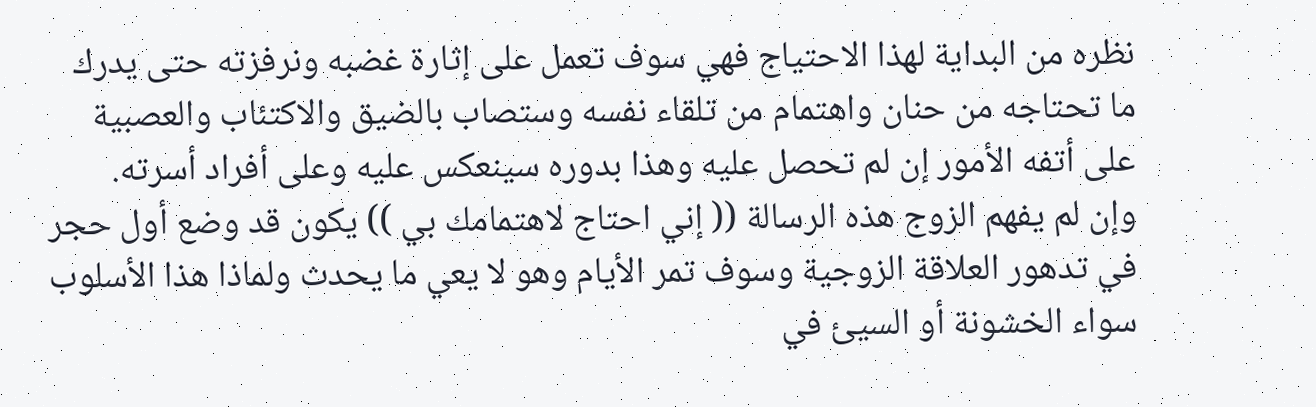نظره من البداية لهذا الاحتياج فهي سوف تعمل على إثارة غضبه ونرفزته حتى يدرك ما تحتاجه من حنان واهتمام من تلقاء نفسه وستصاب بالضيق والاكتئاب والعصبية على أتفه الأمور إن لم تحصل عليه وهذا بدوره سينعكس عليه وعلى أفراد أسرته.
وإن لم يفهم الزوج هذه الرسالة (( إني احتاج لاهتمامك بي )) يكون قد وضع أول حجر في تدهور العلاقة الزوجية وسوف تمر الأيام وهو لا يعي ما يحدث ولماذا هذا الأسلوب سواء الخشونة أو السيئ في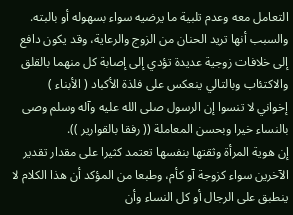التعامل معه وعدم تلبية ما يرضيه سواء بسهوله أو بالبته. والسبب أنها تريد الحنان من الزوج والرعاية، وقد يكون دافع إلى خلافات زوجية عديدة تؤدي إلى إصابة كل منهما بالقلق والاكتئاب وبالتالي ينعكس على فلذة الأكباد ( الأبناء )
إخواني لا تنسوا إن الرسول صلى الله عليه وآله وسلم وصى بالنساء خيرا وبحسن المعاملة (( رفقا بالقوارير )).
إن هوية المرأة وثقتها بنفسها تعتمد كثيرا على مقدار تقدير الآخرين سواء كزوجة آو كأم، وطبعا من المؤكد أن هذا الكلام لا ينطبق على الرجال أو كل النساء وأن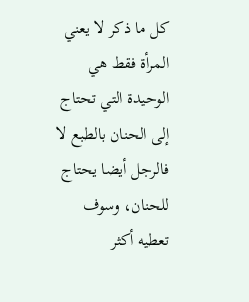كل ما ذكر لا يعني المرأة فقط هي الوحيدة التي تحتاج إلى الحنان بالطبع لا فالرجل أيضا يحتاج للحنان، وسوف تعطيه أكثر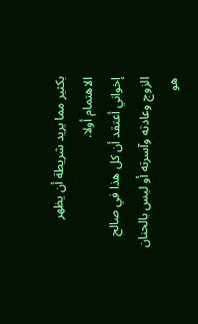بكثير مما يريد شريطة أن يظهر الاهتمام أولا.
إخواني أعتقد أن كل هذا في صالح الزوج وعادته وآسرته أو ليس بالحنان هو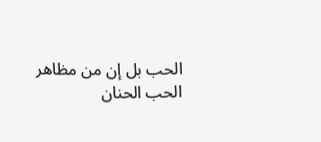الحب بل إن من مظاهر الحب الحنان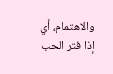والاهتمام، أي إذا فتر الحب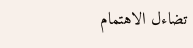تضاءل الاهتمام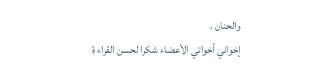والحنان .
إخواني أخواتي الأعضاء شكرا لحسن القراء ة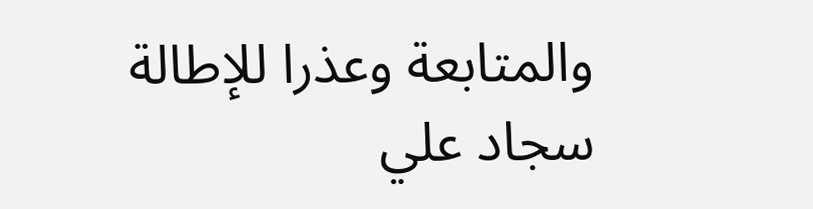والمتابعة وعذرا للإطالة
سجاد علي